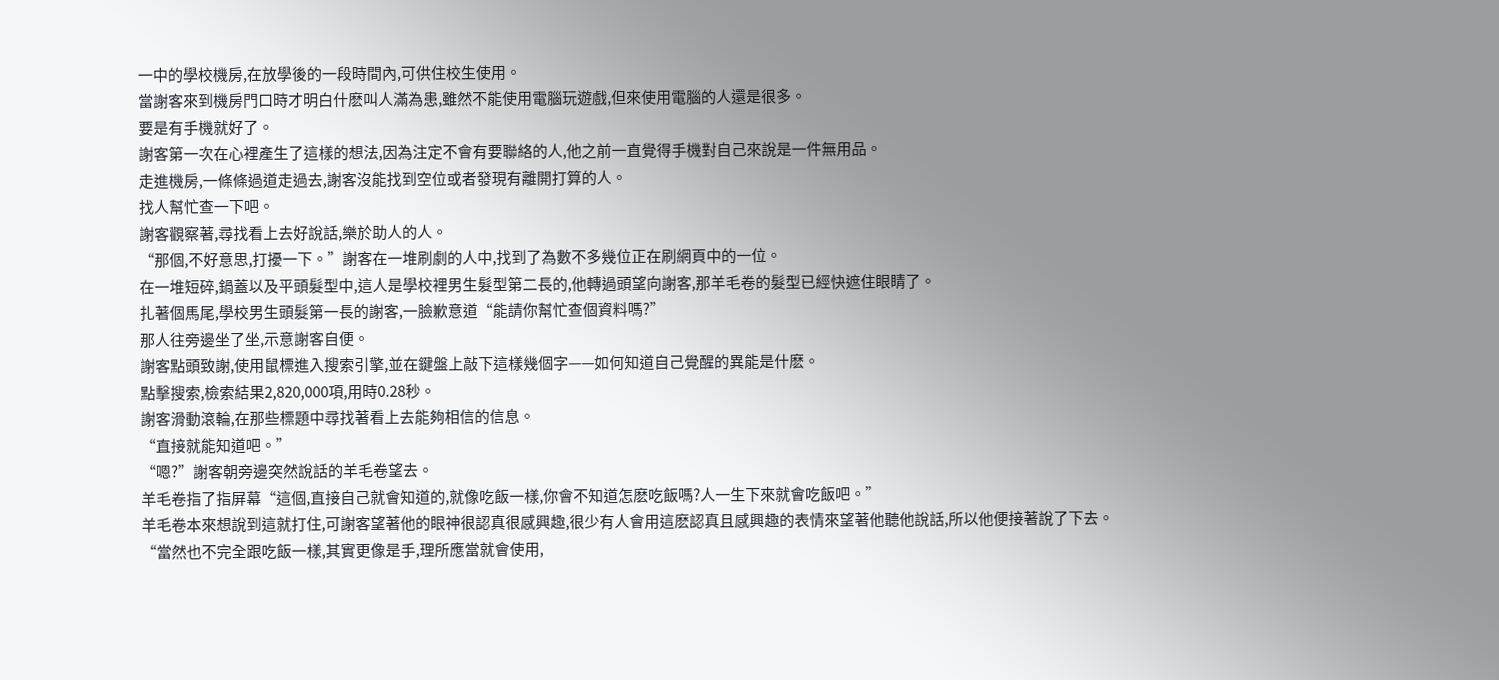一中的學校機房,在放學後的一段時間內,可供住校生使用。
當謝客來到機房門口時才明白什麽叫人滿為患,雖然不能使用電腦玩遊戲,但來使用電腦的人還是很多。
要是有手機就好了。
謝客第一次在心裡產生了這樣的想法,因為注定不會有要聯絡的人,他之前一直覺得手機對自己來說是一件無用品。
走進機房,一條條過道走過去,謝客沒能找到空位或者發現有離開打算的人。
找人幫忙查一下吧。
謝客觀察著,尋找看上去好說話,樂於助人的人。
“那個,不好意思,打擾一下。”謝客在一堆刷劇的人中,找到了為數不多幾位正在刷網頁中的一位。
在一堆短碎,鍋蓋以及平頭髮型中,這人是學校裡男生髮型第二長的,他轉過頭望向謝客,那羊毛卷的髮型已經快遮住眼睛了。
扎著個馬尾,學校男生頭髮第一長的謝客,一臉歉意道“能請你幫忙查個資料嗎?”
那人往旁邊坐了坐,示意謝客自便。
謝客點頭致謝,使用鼠標進入搜索引擎,並在鍵盤上敲下這樣幾個字——如何知道自己覺醒的異能是什麽。
點擊搜索,檢索結果2,820,000項,用時0.28秒。
謝客滑動滾輪,在那些標題中尋找著看上去能夠相信的信息。
“直接就能知道吧。”
“嗯?”謝客朝旁邊突然說話的羊毛卷望去。
羊毛卷指了指屏幕“這個,直接自己就會知道的,就像吃飯一樣,你會不知道怎麽吃飯嗎?人一生下來就會吃飯吧。”
羊毛卷本來想說到這就打住,可謝客望著他的眼神很認真很感興趣,很少有人會用這麽認真且感興趣的表情來望著他聽他說話,所以他便接著說了下去。
“當然也不完全跟吃飯一樣,其實更像是手,理所應當就會使用,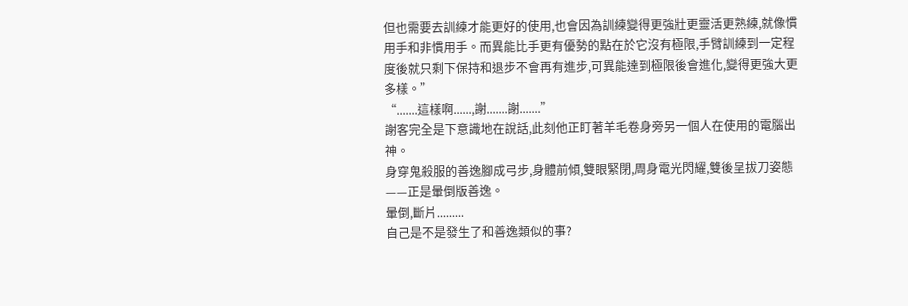但也需要去訓練才能更好的使用,也會因為訓練變得更強壯更靈活更熟練,就像慣用手和非慣用手。而異能比手更有優勢的點在於它沒有極限,手臂訓練到一定程度後就只剩下保持和退步不會再有進步,可異能達到極限後會進化,變得更強大更多樣。”
“.......這樣啊......,謝.......謝.......”
謝客完全是下意識地在說話,此刻他正盯著羊毛卷身旁另一個人在使用的電腦出神。
身穿鬼殺服的善逸腳成弓步,身體前傾,雙眼緊閉,周身電光閃耀,雙後呈拔刀姿態——正是暈倒版善逸。
暈倒,斷片.........
自己是不是發生了和善逸類似的事?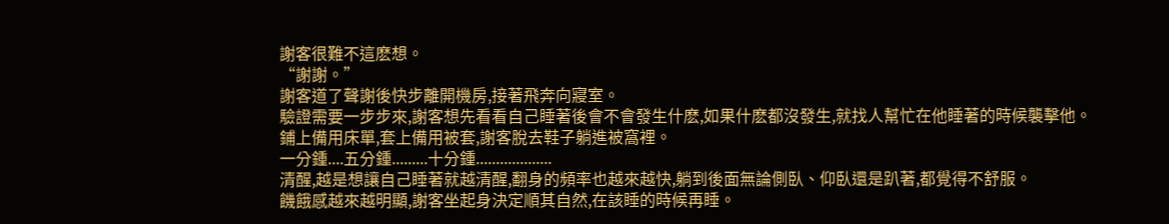謝客很難不這麽想。
“謝謝。”
謝客道了聲謝後快步離開機房,接著飛奔向寢室。
驗證需要一步步來,謝客想先看看自己睡著後會不會發生什麽,如果什麽都沒發生,就找人幫忙在他睡著的時候襲擊他。
鋪上備用床單,套上備用被套,謝客脫去鞋子躺進被窩裡。
一分鍾....五分鍾.........十分鍾...................
清醒,越是想讓自己睡著就越清醒,翻身的頻率也越來越快,躺到後面無論側臥、仰臥還是趴著,都覺得不舒服。
饑餓感越來越明顯,謝客坐起身決定順其自然,在該睡的時候再睡。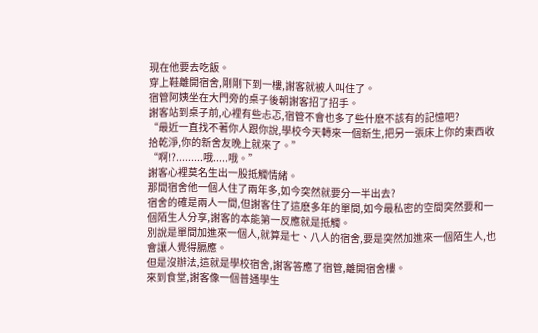現在他要去吃飯。
穿上鞋離開宿舍,剛剛下到一樓,謝客就被人叫住了。
宿管阿姨坐在大門旁的桌子後朝謝客招了招手。
謝客站到桌子前,心裡有些忐忑,宿管不會也多了些什麽不該有的記憶吧?
“最近一直找不著你人跟你說,學校今天轉來一個新生,把另一張床上你的東西收拾乾淨,你的新舍友晚上就來了。”
“啊!?.........哦.....哦。”
謝客心裡莫名生出一股抵觸情緒。
那間宿舍他一個人住了兩年多,如今突然就要分一半出去?
宿舍的確是兩人一間,但謝客住了這麽多年的單間,如今最私密的空間突然要和一個陌生人分享,謝客的本能第一反應就是抵觸。
別說是單間加進來一個人,就算是七、八人的宿舍,要是突然加進來一個陌生人,也會讓人覺得膈應。
但是沒辦法,這就是學校宿舍,謝客答應了宿管,離開宿舍樓。
來到食堂,謝客像一個普通學生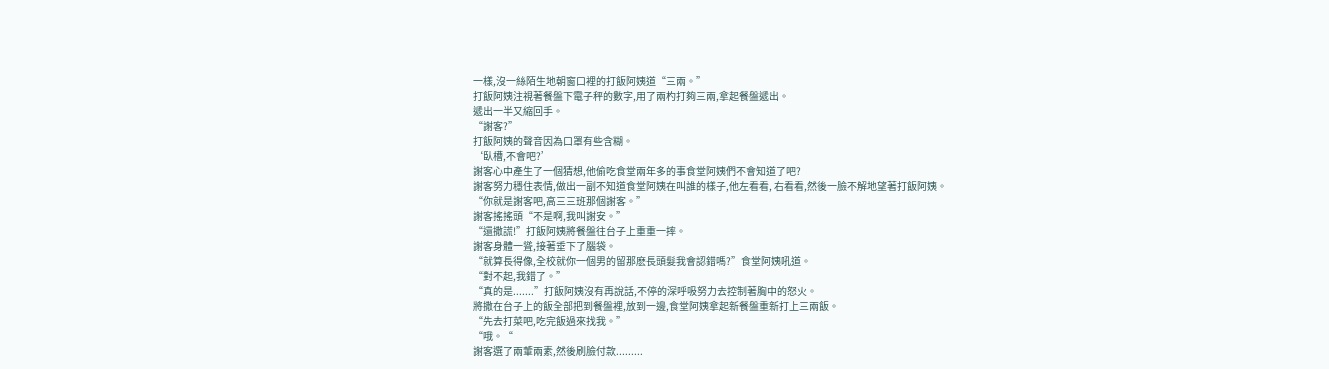一樣,沒一絲陌生地朝窗口裡的打飯阿姨道“三兩。”
打飯阿姨注視著餐盤下電子秤的數字,用了兩杓打夠三兩,拿起餐盤遞出。
遞出一半又縮回手。
“謝客?”
打飯阿姨的聲音因為口罩有些含糊。
‘臥槽,不會吧?’
謝客心中產生了一個猜想,他偷吃食堂兩年多的事食堂阿姨們不會知道了吧?
謝客努力穩住表情,做出一副不知道食堂阿姨在叫誰的樣子,他左看看, 右看看,然後一臉不解地望著打飯阿姨。
“你就是謝客吧,高三三班那個謝客。”
謝客搖搖頭“不是啊,我叫謝安。”
“還撒謊!”打飯阿姨將餐盤往台子上重重一摔。
謝客身體一聳,接著垂下了腦袋。
“就算長得像,全校就你一個男的留那麽長頭髮我會認錯嗎?”食堂阿姨吼道。
“對不起,我錯了。”
“真的是.......”打飯阿姨沒有再說話,不停的深呼吸努力去控制著胸中的怒火。
將撒在台子上的飯全部把到餐盤裡,放到一邊,食堂阿姨拿起新餐盤重新打上三兩飯。
“先去打菜吧,吃完飯過來找我。”
“哦。“
謝客選了兩葷兩素,然後刷臉付款.........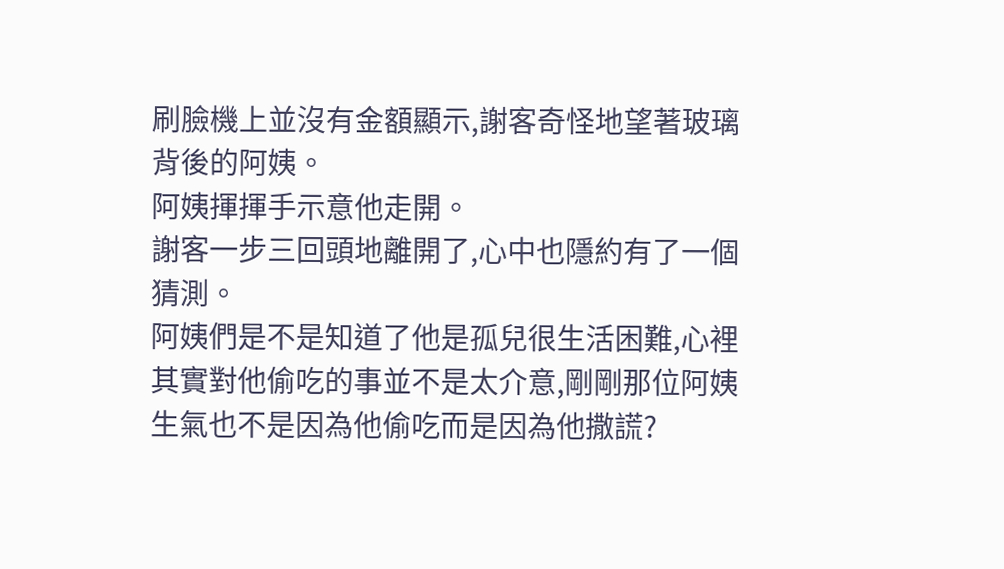刷臉機上並沒有金額顯示,謝客奇怪地望著玻璃背後的阿姨。
阿姨揮揮手示意他走開。
謝客一步三回頭地離開了,心中也隱約有了一個猜測。
阿姨們是不是知道了他是孤兒很生活困難,心裡其實對他偷吃的事並不是太介意,剛剛那位阿姨生氣也不是因為他偷吃而是因為他撒謊?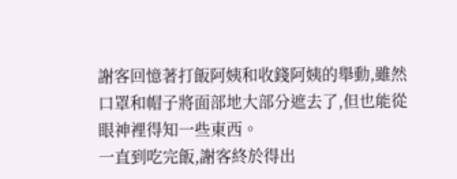謝客回憶著打飯阿姨和收錢阿姨的舉動,雖然口罩和帽子將面部地大部分遮去了,但也能從眼神裡得知一些東西。
一直到吃完飯,謝客終於得出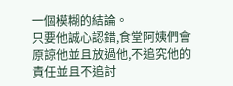一個模糊的結論。
只要他誠心認錯,食堂阿姨們會原諒他並且放過他,不追究他的責任並且不追討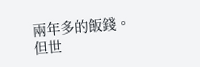兩年多的飯錢。
但世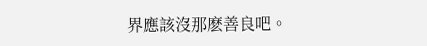界應該沒那麽善良吧。